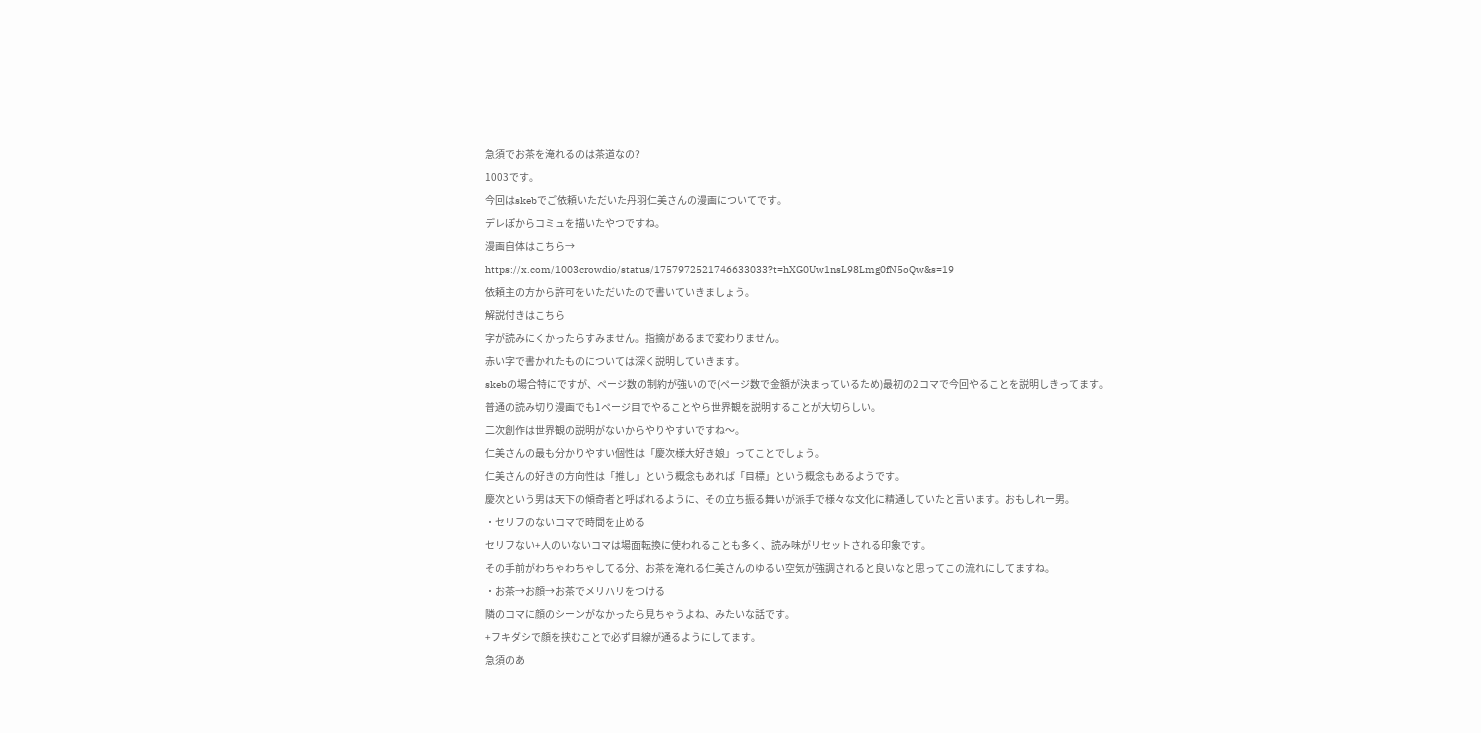急須でお茶を淹れるのは茶道なの?
1003です。
今回はskebでご依頼いただいた丹羽仁美さんの漫画についてです。
デレぽからコミュを描いたやつですね。
漫画自体はこちら→
https://x.com/1003crowdio/status/1757972521746633033?t=hXG0Uw1nsL98Lmg0fN5oQw&s=19
依頼主の方から許可をいただいたので書いていきましょう。
解説付きはこちら
字が読みにくかったらすみません。指摘があるまで変わりません。
赤い字で書かれたものについては深く説明していきます。
skebの場合特にですが、ページ数の制約が強いので(ページ数で金額が決まっているため)最初の2コマで今回やることを説明しきってます。
普通の読み切り漫画でも1ページ目でやることやら世界観を説明することが大切らしい。
二次創作は世界観の説明がないからやりやすいですね〜。
仁美さんの最も分かりやすい個性は「慶次様大好き娘」ってことでしょう。
仁美さんの好きの方向性は「推し」という概念もあれば「目標」という概念もあるようです。
慶次という男は天下の傾奇者と呼ばれるように、その立ち振る舞いが派手で様々な文化に精通していたと言います。おもしれー男。
・セリフのないコマで時間を止める
セリフない+人のいないコマは場面転換に使われることも多く、読み味がリセットされる印象です。
その手前がわちゃわちゃしてる分、お茶を淹れる仁美さんのゆるい空気が強調されると良いなと思ってこの流れにしてますね。
・お茶→お顔→お茶でメリハリをつける
隣のコマに顔のシーンがなかったら見ちゃうよね、みたいな話です。
+フキダシで顔を挟むことで必ず目線が通るようにしてます。
急須のあ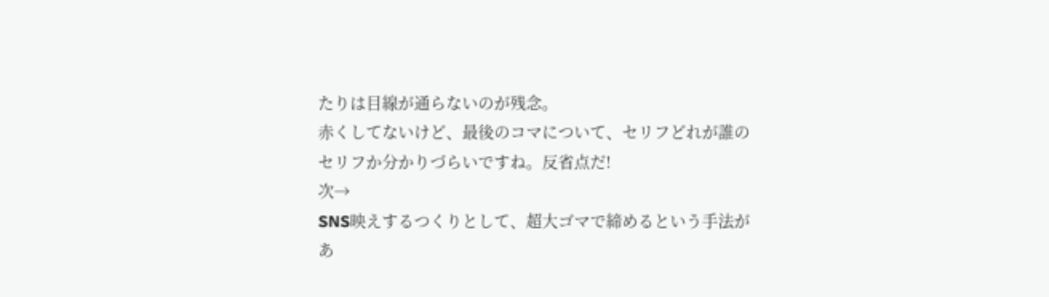たりは目線が通らないのが残念。
赤くしてないけど、最後のコマについて、セリフどれが誰のセリフか分かりづらいですね。反省点だ!
次→
SNS映えするつくりとして、超大ゴマで締めるという手法があ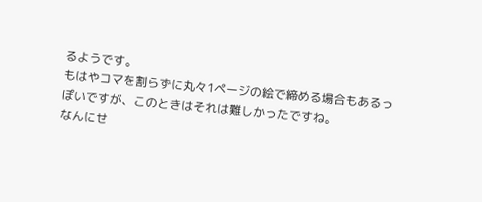るようです。
もはやコマを割らずに丸々1ページの絵で締める場合もあるっぽいですが、このときはそれは難しかったですね。
なんにせ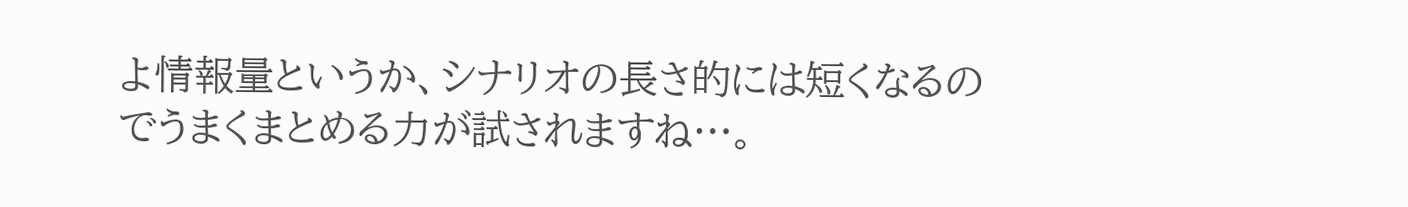よ情報量というか、シナリオの長さ的には短くなるのでうまくまとめる力が試されますね…。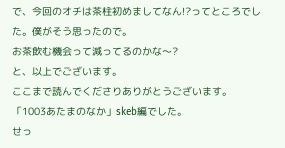で、今回のオチは茶柱初めましてなん!?ってところでした。僕がそう思ったので。
お茶飲む機会って減ってるのかな〜?
と、以上でございます。
ここまで読んでくださりありがとうございます。
「1003あたまのなか」skeb編でした。
せっ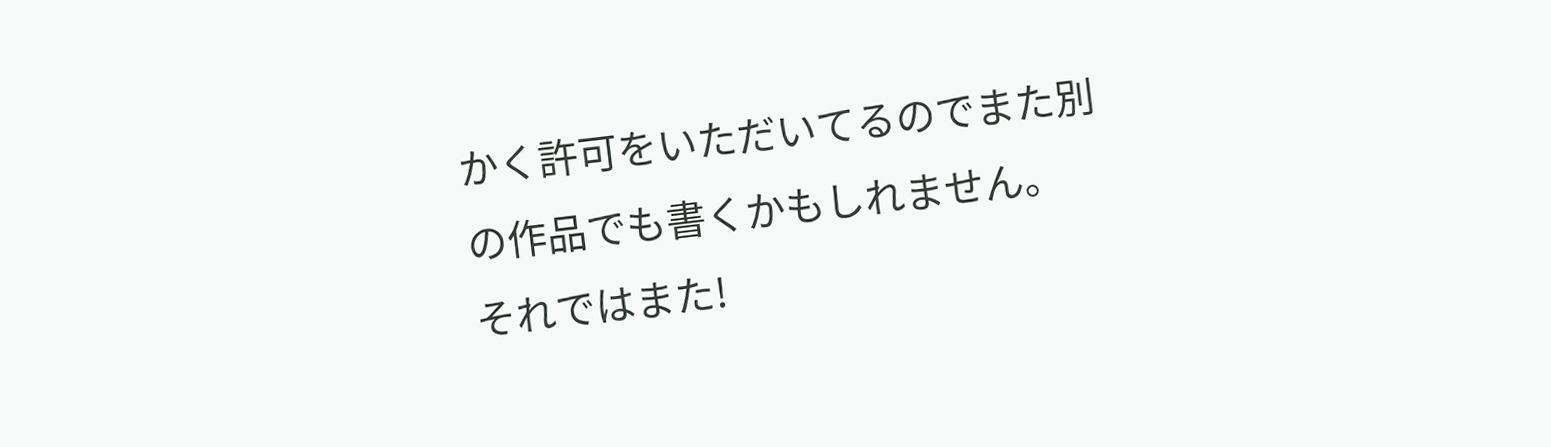かく許可をいただいてるのでまた別の作品でも書くかもしれません。
それではまた!